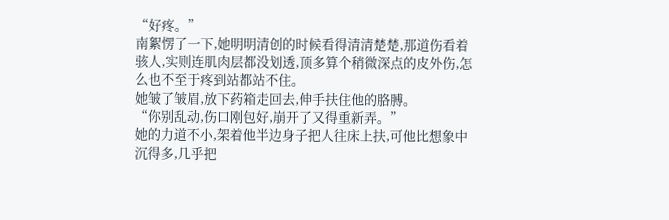“好疼。”
南絮愣了一下,她明明清创的时候看得清清楚楚,那道伤看着骇人,实则连肌肉层都没划透,顶多算个稍微深点的皮外伤,怎么也不至于疼到站都站不住。
她皱了皱眉,放下药箱走回去,伸手扶住他的胳膊。
“你别乱动,伤口刚包好,崩开了又得重新弄。”
她的力道不小,架着他半边身子把人往床上扶,可他比想象中沉得多,几乎把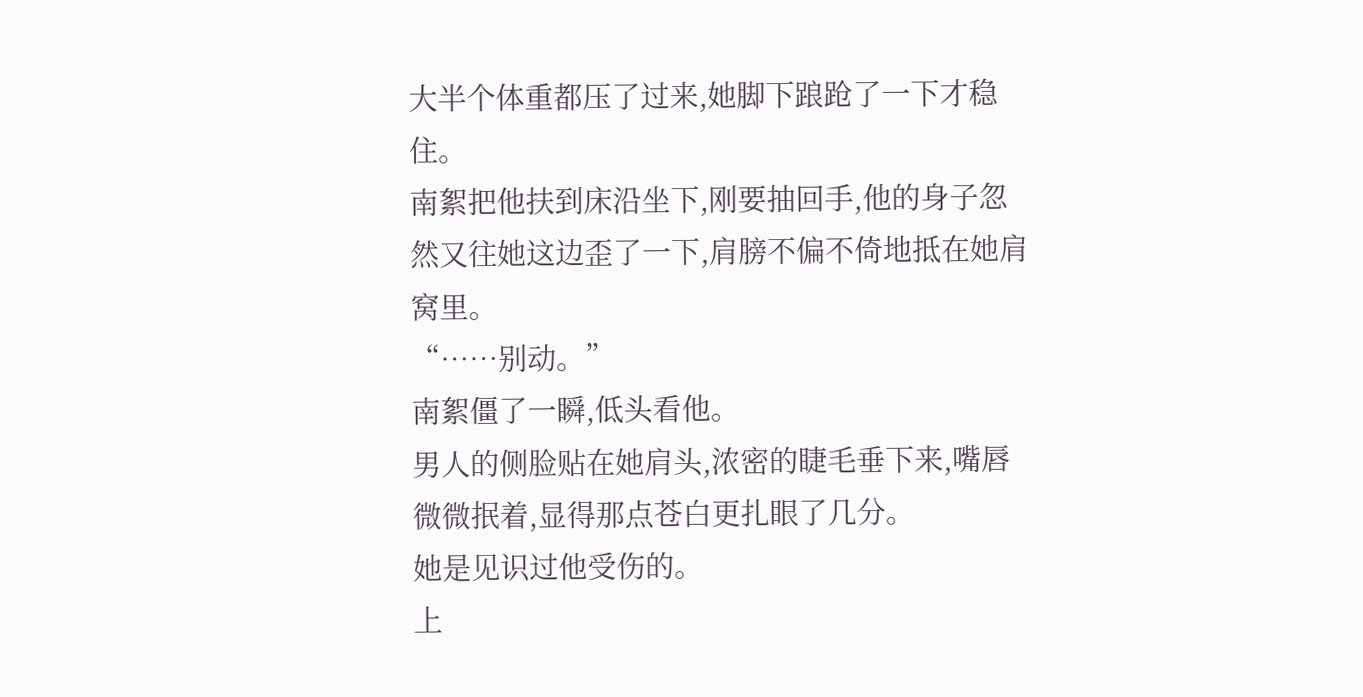大半个体重都压了过来,她脚下踉跄了一下才稳住。
南絮把他扶到床沿坐下,刚要抽回手,他的身子忽然又往她这边歪了一下,肩膀不偏不倚地抵在她肩窝里。
“……别动。”
南絮僵了一瞬,低头看他。
男人的侧脸贴在她肩头,浓密的睫毛垂下来,嘴唇微微抿着,显得那点苍白更扎眼了几分。
她是见识过他受伤的。
上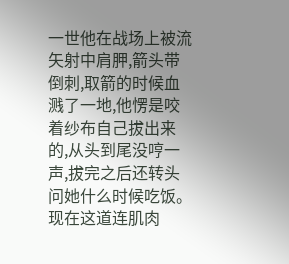一世他在战场上被流矢射中肩胛,箭头带倒刺,取箭的时候血溅了一地,他愣是咬着纱布自己拔出来的,从头到尾没哼一声,拔完之后还转头问她什么时候吃饭。
现在这道连肌肉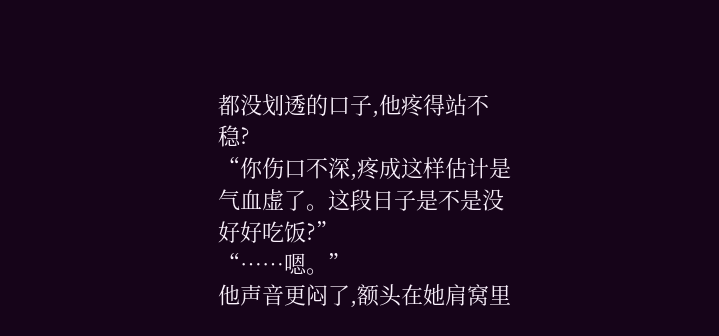都没划透的口子,他疼得站不稳?
“你伤口不深,疼成这样估计是气血虚了。这段日子是不是没好好吃饭?”
“……嗯。”
他声音更闷了,额头在她肩窝里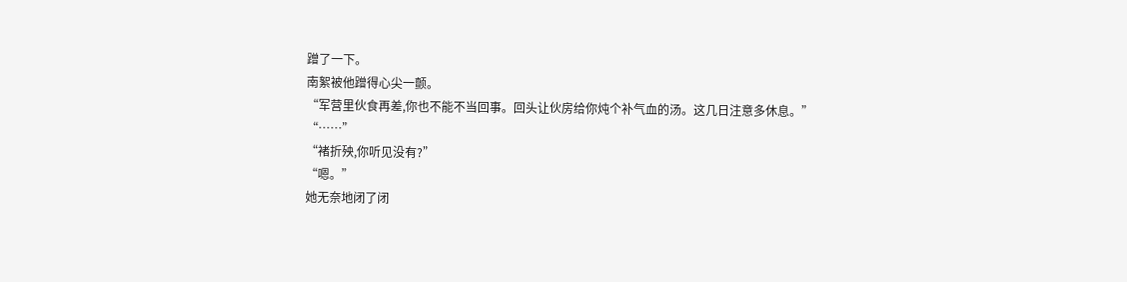蹭了一下。
南絮被他蹭得心尖一颤。
“军营里伙食再差,你也不能不当回事。回头让伙房给你炖个补气血的汤。这几日注意多休息。”
“……”
“褚折殃,你听见没有?”
“嗯。”
她无奈地闭了闭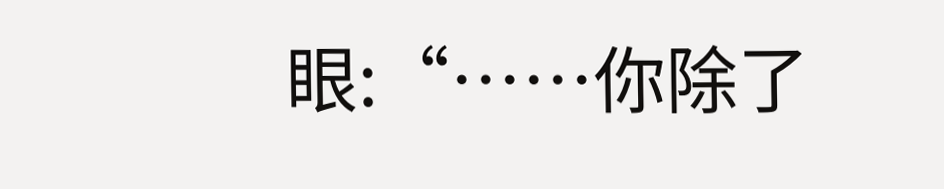眼:“……你除了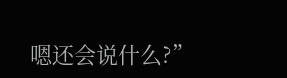嗯还会说什么?”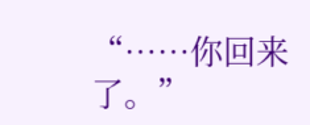“……你回来了。”